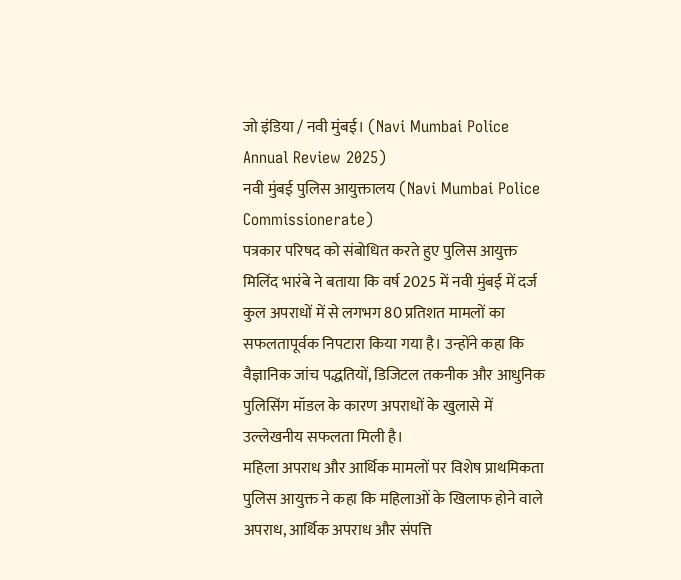जो इंडिया / नवी मुंबई। (Navi Mumbai Police Annual Review 2025)
नवी मुंबई पुलिस आयुक्तालय (Navi Mumbai Police Commissionerate)
पत्रकार परिषद को संबोधित करते हुए पुलिस आयुक्त मिलिंद भारंबे ने बताया कि वर्ष 2025 में नवी मुंबई में दर्ज कुल अपराधों में से लगभग 80 प्रतिशत मामलों का सफलतापूर्वक निपटारा किया गया है। उन्होंने कहा कि वैज्ञानिक जांच पद्धतियों, डिजिटल तकनीक और आधुनिक पुलिसिंग मॉडल के कारण अपराधों के खुलासे में उल्लेखनीय सफलता मिली है।
महिला अपराध और आर्थिक मामलों पर विशेष प्राथमिकता
पुलिस आयुक्त ने कहा कि महिलाओं के खिलाफ होने वाले अपराध, आर्थिक अपराध और संपत्ति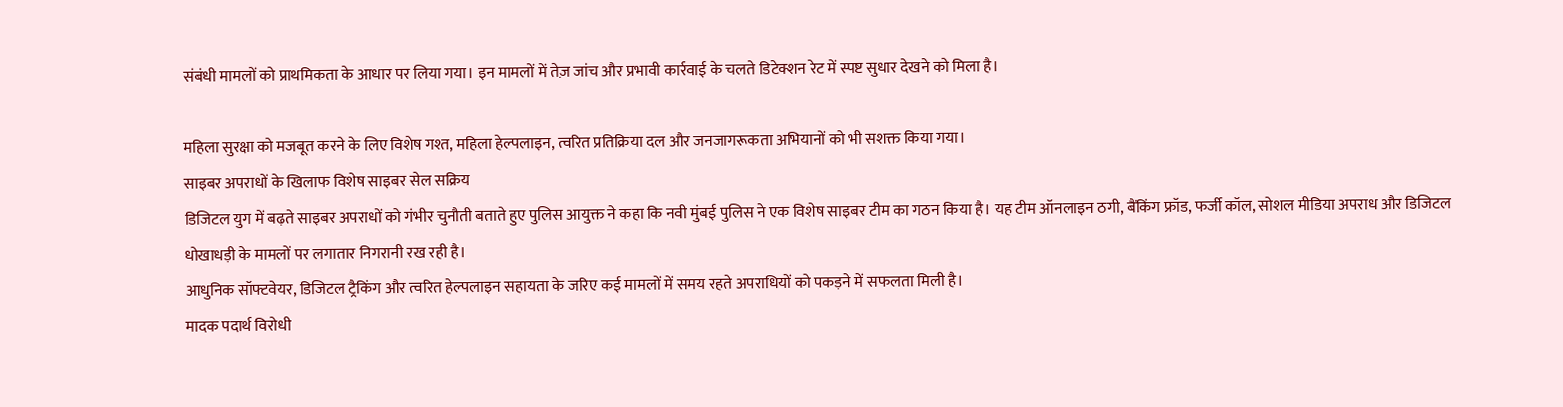संबंधी मामलों को प्राथमिकता के आधार पर लिया गया। इन मामलों में तेज़ जांच और प्रभावी कार्रवाई के चलते डिटेक्शन रेट में स्पष्ट सुधार देखने को मिला है।

महिला सुरक्षा को मजबूत करने के लिए विशेष गश्त, महिला हेल्पलाइन, त्वरित प्रतिक्रिया दल और जनजागरूकता अभियानों को भी सशक्त किया गया।
साइबर अपराधों के खिलाफ विशेष साइबर सेल सक्रिय
डिजिटल युग में बढ़ते साइबर अपराधों को गंभीर चुनौती बताते हुए पुलिस आयुक्त ने कहा कि नवी मुंबई पुलिस ने एक विशेष साइबर टीम का गठन किया है। यह टीम ऑनलाइन ठगी, बैंकिंग फ्रॉड, फर्जी कॉल, सोशल मीडिया अपराध और डिजिटल धोखाधड़ी के मामलों पर लगातार निगरानी रख रही है।
आधुनिक सॉफ्टवेयर, डिजिटल ट्रैकिंग और त्वरित हेल्पलाइन सहायता के जरिए कई मामलों में समय रहते अपराधियों को पकड़ने में सफलता मिली है।
मादक पदार्थ विरोधी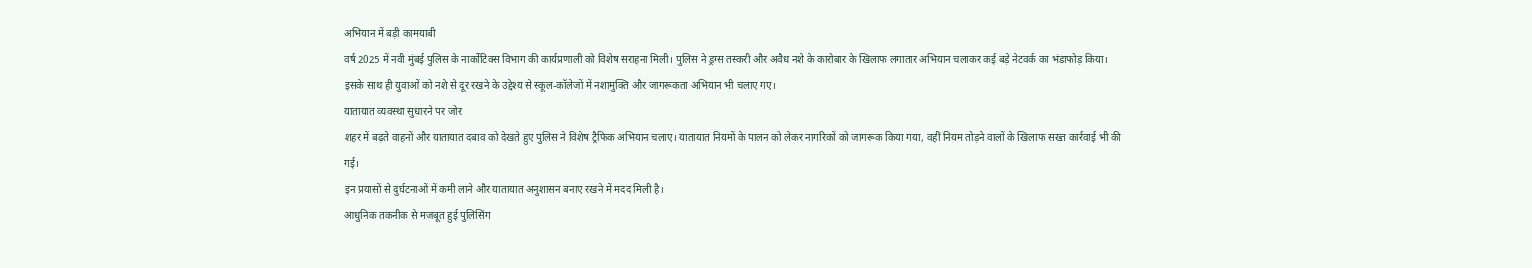अभियान में बड़ी कामयाबी
वर्ष 2025 में नवी मुंबई पुलिस के नार्कोटिक्स विभाग की कार्यप्रणाली को विशेष सराहना मिली। पुलिस ने ड्रग्स तस्करी और अवैध नशे के कारोबार के खिलाफ लगातार अभियान चलाकर कई बड़े नेटवर्क का भंडाफोड़ किया।
इसके साथ ही युवाओं को नशे से दूर रखने के उद्देश्य से स्कूल-कॉलेजों में नशामुक्ति और जागरूकता अभियान भी चलाए गए।
यातायात व्यवस्था सुधारने पर जोर
शहर में बढ़ते वाहनों और यातायात दबाव को देखते हुए पुलिस ने विशेष ट्रैफिक अभियान चलाए। यातायात नियमों के पालन को लेकर नागरिकों को जागरूक किया गया, वहीं नियम तोड़ने वालों के खिलाफ सख्त कार्रवाई भी की गई।
इन प्रयासों से दुर्घटनाओं में कमी लाने और यातायात अनुशासन बनाए रखने में मदद मिली है।
आधुनिक तकनीक से मजबूत हुई पुलिसिंग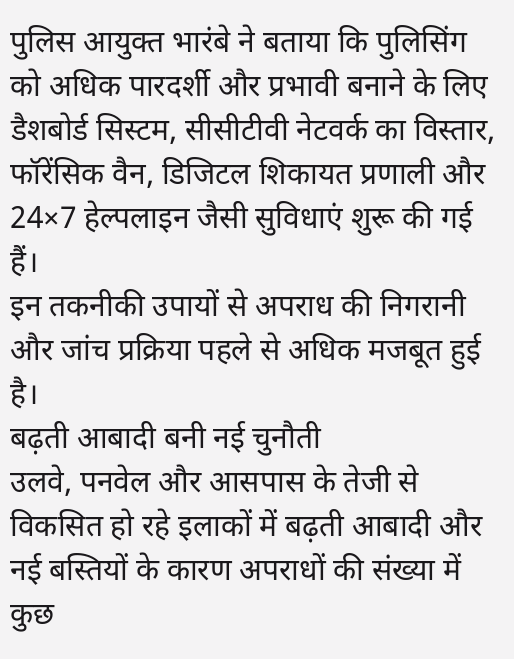पुलिस आयुक्त भारंबे ने बताया कि पुलिसिंग को अधिक पारदर्शी और प्रभावी बनाने के लिए डैशबोर्ड सिस्टम, सीसीटीवी नेटवर्क का विस्तार, फॉरेंसिक वैन, डिजिटल शिकायत प्रणाली और 24×7 हेल्पलाइन जैसी सुविधाएं शुरू की गई हैं।
इन तकनीकी उपायों से अपराध की निगरानी और जांच प्रक्रिया पहले से अधिक मजबूत हुई है।
बढ़ती आबादी बनी नई चुनौती
उलवे, पनवेल और आसपास के तेजी से विकसित हो रहे इलाकों में बढ़ती आबादी और नई बस्तियों के कारण अपराधों की संख्या में कुछ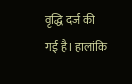वृद्धि दर्ज की गई है। हालांकि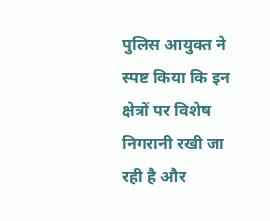पुलिस आयुक्त ने स्पष्ट किया कि इन क्षेत्रों पर विशेष निगरानी रखी जा रही है और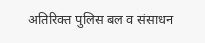अतिरिक्त पुलिस बल व संसाधन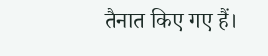तैनात किए गए हैं।